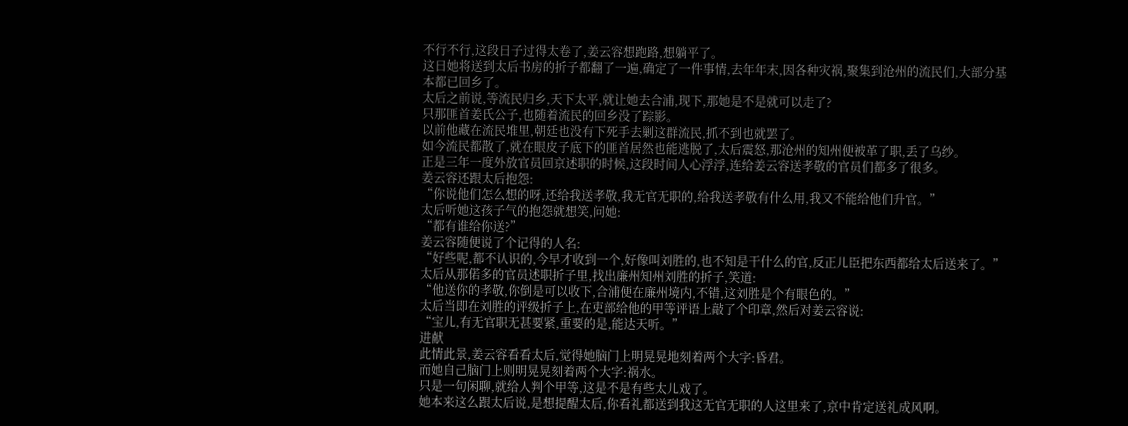不行不行,这段日子过得太卷了,姜云容想跑路,想躺平了。
这日她将送到太后书房的折子都翻了一遍,确定了一件事情,去年年末,因各种灾祸,聚集到沧州的流民们,大部分基本都已回乡了。
太后之前说,等流民归乡,天下太平,就让她去合浦,现下,那她是不是就可以走了?
只那匪首姜氏公子,也随着流民的回乡没了踪影。
以前他藏在流民堆里,朝廷也没有下死手去剿这群流民,抓不到也就罢了。
如今流民都散了,就在眼皮子底下的匪首居然也能逃脱了,太后震怒,那沧州的知州便被革了职,丢了乌纱。
正是三年一度外放官员回京述职的时候,这段时间人心浮浮,连给姜云容送孝敬的官员们都多了很多。
姜云容还跟太后抱怨:
“你说他们怎么想的呀,还给我送孝敬,我无官无职的,给我送孝敬有什么用,我又不能给他们升官。”
太后听她这孩子气的抱怨就想笑,问她:
“都有谁给你送?”
姜云容随便说了个记得的人名:
“好些呢,都不认识的,今早才收到一个,好像叫刘胜的,也不知是干什么的官,反正儿臣把东西都给太后送来了。”
太后从那偌多的官员述职折子里,找出廉州知州刘胜的折子,笑道:
“他送你的孝敬,你倒是可以收下,合浦便在廉州境内,不错,这刘胜是个有眼色的。”
太后当即在刘胜的评级折子上,在吏部给他的甲等评语上敲了个印章,然后对姜云容说:
“宝儿,有无官职无甚要紧,重要的是,能达天听。”
进献
此情此景,姜云容看看太后,觉得她脑门上明晃晃地刻着两个大字:昏君。
而她自己脑门上则明晃晃刻着两个大字:祸水。
只是一句闲聊,就给人判个甲等,这是不是有些太儿戏了。
她本来这么跟太后说,是想提醒太后,你看礼都送到我这无官无职的人这里来了,京中肯定送礼成风啊。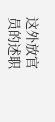这外放官员的述职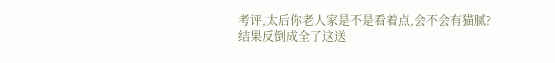考评,太后你老人家是不是看着点,会不会有猫腻?
结果反倒成全了这送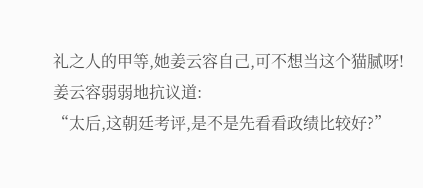礼之人的甲等,她姜云容自己,可不想当这个猫腻呀!
姜云容弱弱地抗议道:
“太后,这朝廷考评,是不是先看看政绩比较好?”